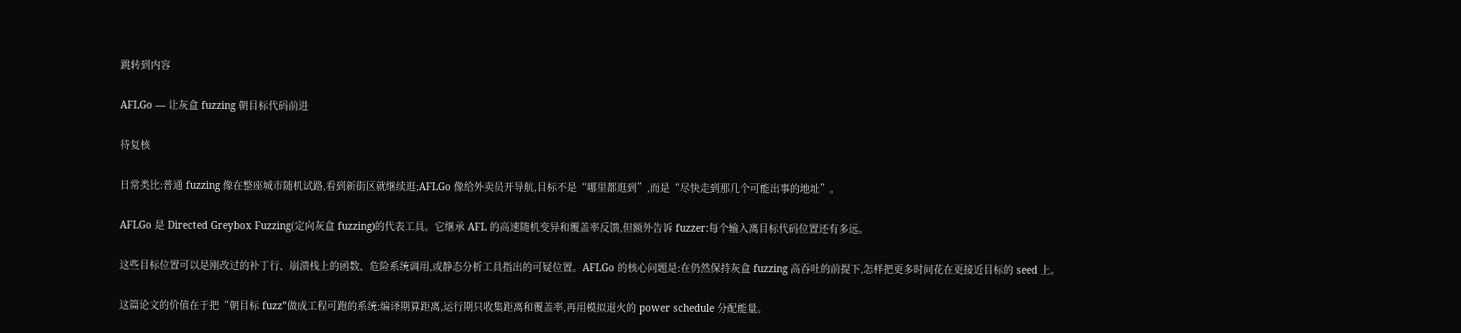跳转到内容

AFLGo — 让灰盒 fuzzing 朝目标代码前进

待复核

日常类比:普通 fuzzing 像在整座城市随机试路,看到新街区就继续逛;AFLGo 像给外卖员开导航,目标不是“哪里都逛到”,而是“尽快走到那几个可能出事的地址”。

AFLGo 是 Directed Greybox Fuzzing(定向灰盒 fuzzing)的代表工具。它继承 AFL 的高速随机变异和覆盖率反馈,但额外告诉 fuzzer:每个输入离目标代码位置还有多远。

这些目标位置可以是刚改过的补丁行、崩溃栈上的函数、危险系统调用,或静态分析工具指出的可疑位置。AFLGo 的核心问题是:在仍然保持灰盒 fuzzing 高吞吐的前提下,怎样把更多时间花在更接近目标的 seed 上。

这篇论文的价值在于把“朝目标 fuzz”做成工程可跑的系统:编译期算距离,运行期只收集距离和覆盖率,再用模拟退火的 power schedule 分配能量。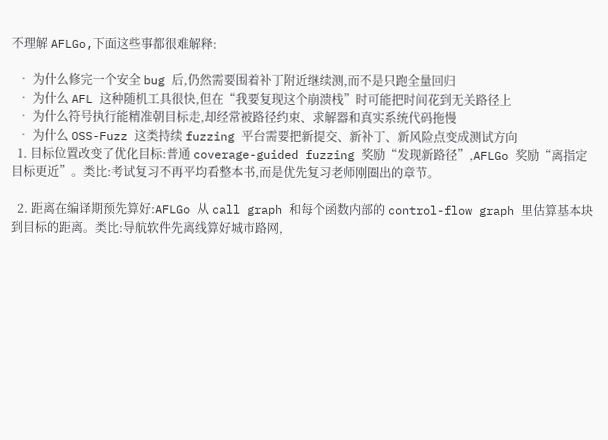不理解 AFLGo,下面这些事都很难解释:

  • 为什么修完一个安全 bug 后,仍然需要围着补丁附近继续测,而不是只跑全量回归
  • 为什么 AFL 这种随机工具很快,但在“我要复现这个崩溃栈”时可能把时间花到无关路径上
  • 为什么符号执行能精准朝目标走,却经常被路径约束、求解器和真实系统代码拖慢
  • 为什么 OSS-Fuzz 这类持续 fuzzing 平台需要把新提交、新补丁、新风险点变成测试方向
  1. 目标位置改变了优化目标:普通 coverage-guided fuzzing 奖励“发现新路径”,AFLGo 奖励“离指定目标更近”。类比:考试复习不再平均看整本书,而是优先复习老师刚圈出的章节。

  2. 距离在编译期预先算好:AFLGo 从 call graph 和每个函数内部的 control-flow graph 里估算基本块到目标的距离。类比:导航软件先离线算好城市路网,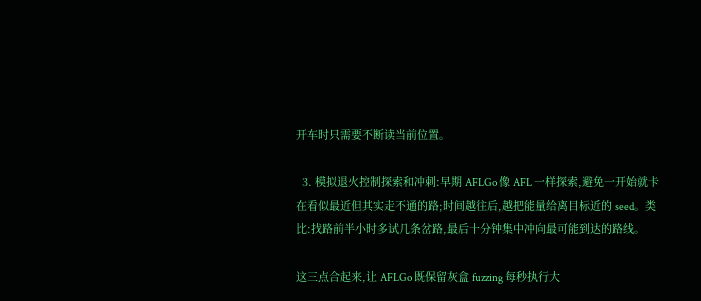开车时只需要不断读当前位置。

  3. 模拟退火控制探索和冲刺:早期 AFLGo 像 AFL 一样探索,避免一开始就卡在看似最近但其实走不通的路;时间越往后,越把能量给离目标近的 seed。类比:找路前半小时多试几条岔路,最后十分钟集中冲向最可能到达的路线。

这三点合起来,让 AFLGo 既保留灰盒 fuzzing 每秒执行大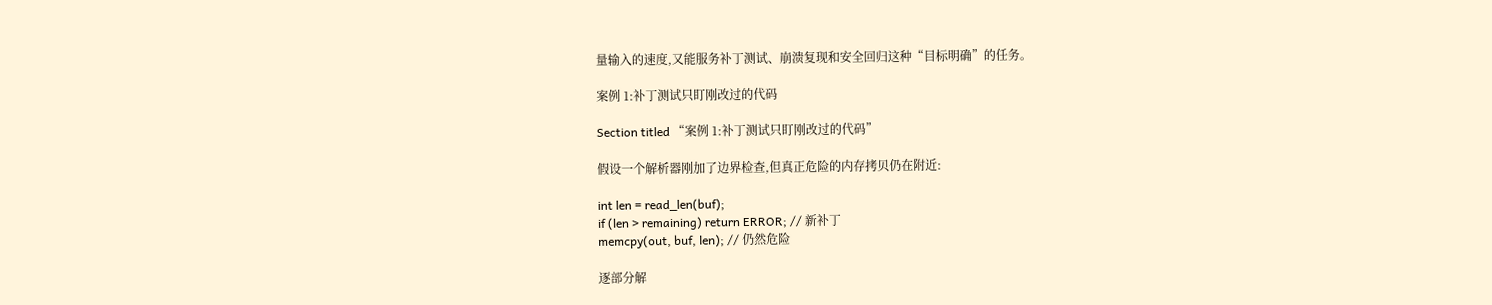量输入的速度,又能服务补丁测试、崩溃复现和安全回归这种“目标明确”的任务。

案例 1:补丁测试只盯刚改过的代码

Section titled “案例 1:补丁测试只盯刚改过的代码”

假设一个解析器刚加了边界检查,但真正危险的内存拷贝仍在附近:

int len = read_len(buf);
if (len > remaining) return ERROR; // 新补丁
memcpy(out, buf, len); // 仍然危险

逐部分解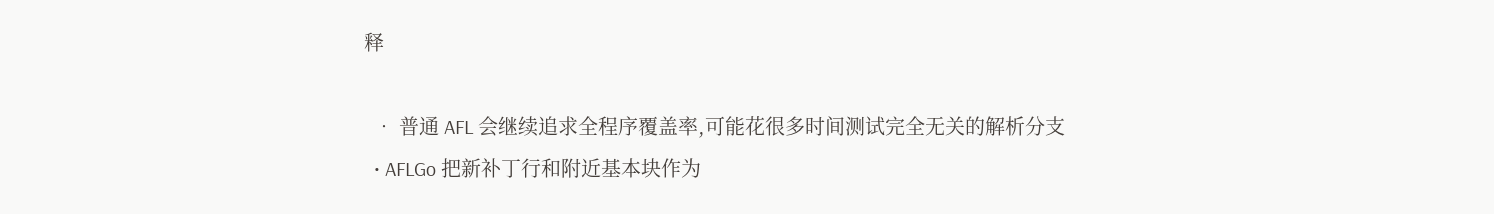释

  • 普通 AFL 会继续追求全程序覆盖率,可能花很多时间测试完全无关的解析分支
  • AFLGo 把新补丁行和附近基本块作为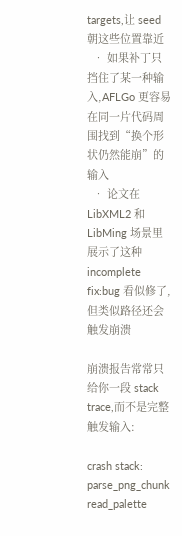targets,让 seed 朝这些位置靠近
  • 如果补丁只挡住了某一种输入,AFLGo 更容易在同一片代码周围找到“换个形状仍然能崩”的输入
  • 论文在 LibXML2 和 LibMing 场景里展示了这种 incomplete fix:bug 看似修了,但类似路径还会触发崩溃

崩溃报告常常只给你一段 stack trace,而不是完整触发输入:

crash stack:
parse_png_chunk
read_palette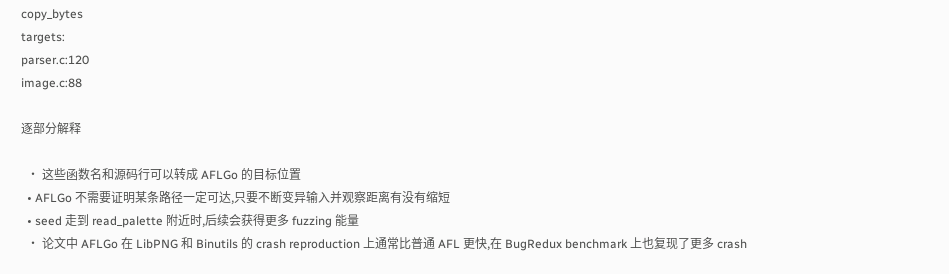copy_bytes
targets:
parser.c:120
image.c:88

逐部分解释

  • 这些函数名和源码行可以转成 AFLGo 的目标位置
  • AFLGo 不需要证明某条路径一定可达,只要不断变异输入并观察距离有没有缩短
  • seed 走到 read_palette 附近时,后续会获得更多 fuzzing 能量
  • 论文中 AFLGo 在 LibPNG 和 Binutils 的 crash reproduction 上通常比普通 AFL 更快,在 BugRedux benchmark 上也复现了更多 crash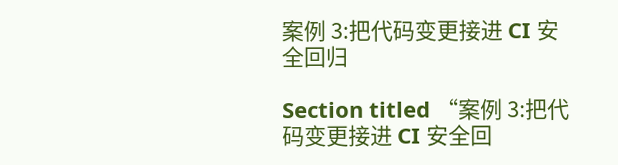案例 3:把代码变更接进 CI 安全回归

Section titled “案例 3:把代码变更接进 CI 安全回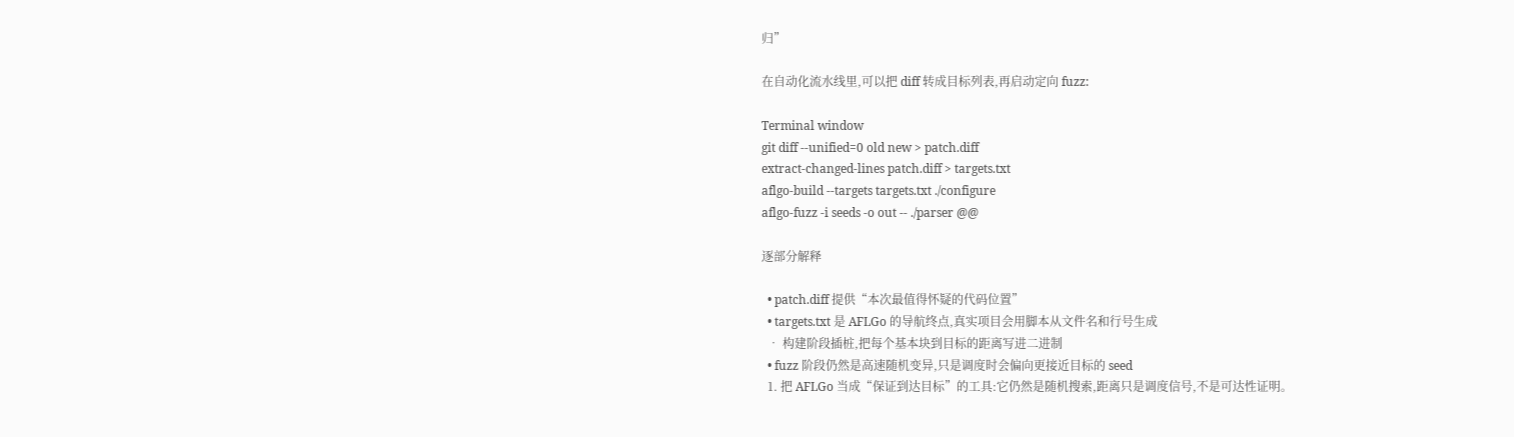归”

在自动化流水线里,可以把 diff 转成目标列表,再启动定向 fuzz:

Terminal window
git diff --unified=0 old new > patch.diff
extract-changed-lines patch.diff > targets.txt
aflgo-build --targets targets.txt ./configure
aflgo-fuzz -i seeds -o out -- ./parser @@

逐部分解释

  • patch.diff 提供“本次最值得怀疑的代码位置”
  • targets.txt 是 AFLGo 的导航终点,真实项目会用脚本从文件名和行号生成
  • 构建阶段插桩,把每个基本块到目标的距离写进二进制
  • fuzz 阶段仍然是高速随机变异,只是调度时会偏向更接近目标的 seed
  1. 把 AFLGo 当成“保证到达目标”的工具:它仍然是随机搜索,距离只是调度信号,不是可达性证明。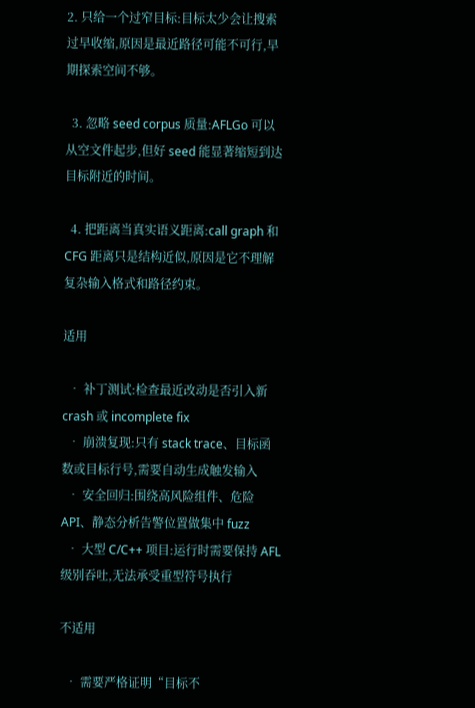2. 只给一个过窄目标:目标太少会让搜索过早收缩,原因是最近路径可能不可行,早期探索空间不够。

  3. 忽略 seed corpus 质量:AFLGo 可以从空文件起步,但好 seed 能显著缩短到达目标附近的时间。

  4. 把距离当真实语义距离:call graph 和 CFG 距离只是结构近似,原因是它不理解复杂输入格式和路径约束。

适用

  • 补丁测试:检查最近改动是否引入新 crash 或 incomplete fix
  • 崩溃复现:只有 stack trace、目标函数或目标行号,需要自动生成触发输入
  • 安全回归:围绕高风险组件、危险 API、静态分析告警位置做集中 fuzz
  • 大型 C/C++ 项目:运行时需要保持 AFL 级别吞吐,无法承受重型符号执行

不适用

  • 需要严格证明“目标不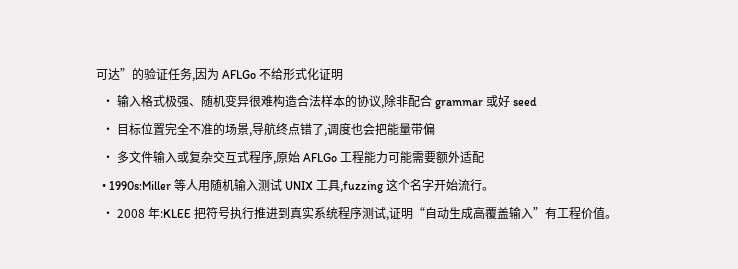可达”的验证任务,因为 AFLGo 不给形式化证明
  • 输入格式极强、随机变异很难构造合法样本的协议,除非配合 grammar 或好 seed
  • 目标位置完全不准的场景,导航终点错了,调度也会把能量带偏
  • 多文件输入或复杂交互式程序,原始 AFLGo 工程能力可能需要额外适配
  • 1990s:Miller 等人用随机输入测试 UNIX 工具,fuzzing 这个名字开始流行。
  • 2008 年:KLEE 把符号执行推进到真实系统程序测试,证明“自动生成高覆盖输入”有工程价值。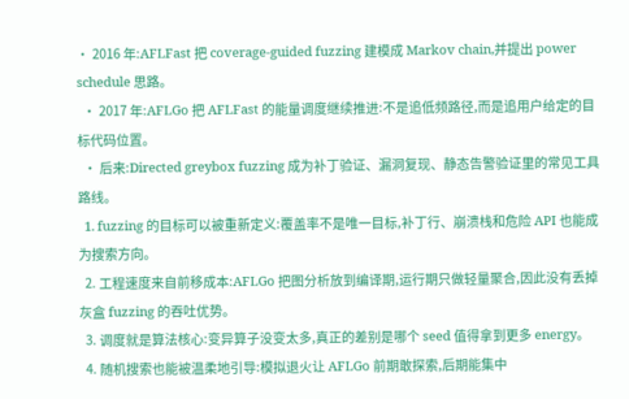• 2016 年:AFLFast 把 coverage-guided fuzzing 建模成 Markov chain,并提出 power schedule 思路。
  • 2017 年:AFLGo 把 AFLFast 的能量调度继续推进:不是追低频路径,而是追用户给定的目标代码位置。
  • 后来:Directed greybox fuzzing 成为补丁验证、漏洞复现、静态告警验证里的常见工具路线。
  1. fuzzing 的目标可以被重新定义:覆盖率不是唯一目标,补丁行、崩溃栈和危险 API 也能成为搜索方向。
  2. 工程速度来自前移成本:AFLGo 把图分析放到编译期,运行期只做轻量聚合,因此没有丢掉灰盒 fuzzing 的吞吐优势。
  3. 调度就是算法核心:变异算子没变太多,真正的差别是哪个 seed 值得拿到更多 energy。
  4. 随机搜索也能被温柔地引导:模拟退火让 AFLGo 前期敢探索,后期能集中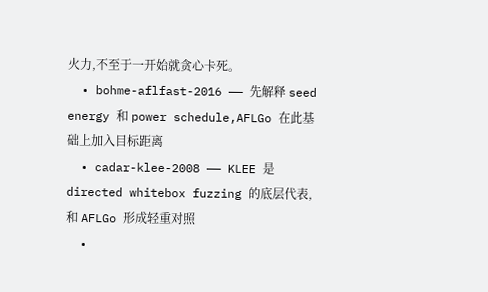火力,不至于一开始就贪心卡死。
  • bohme-aflfast-2016 —— 先解释 seed energy 和 power schedule,AFLGo 在此基础上加入目标距离
  • cadar-klee-2008 —— KLEE 是 directed whitebox fuzzing 的底层代表,和 AFLGo 形成轻重对照
  •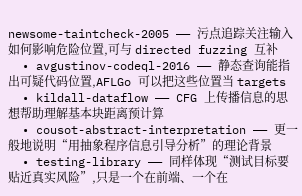newsome-taintcheck-2005 —— 污点追踪关注输入如何影响危险位置,可与 directed fuzzing 互补
  • avgustinov-codeql-2016 —— 静态查询能指出可疑代码位置,AFLGo 可以把这些位置当 targets
  • kildall-dataflow —— CFG 上传播信息的思想帮助理解基本块距离预计算
  • cousot-abstract-interpretation —— 更一般地说明“用抽象程序信息引导分析”的理论背景
  • testing-library —— 同样体现“测试目标要贴近真实风险”,只是一个在前端、一个在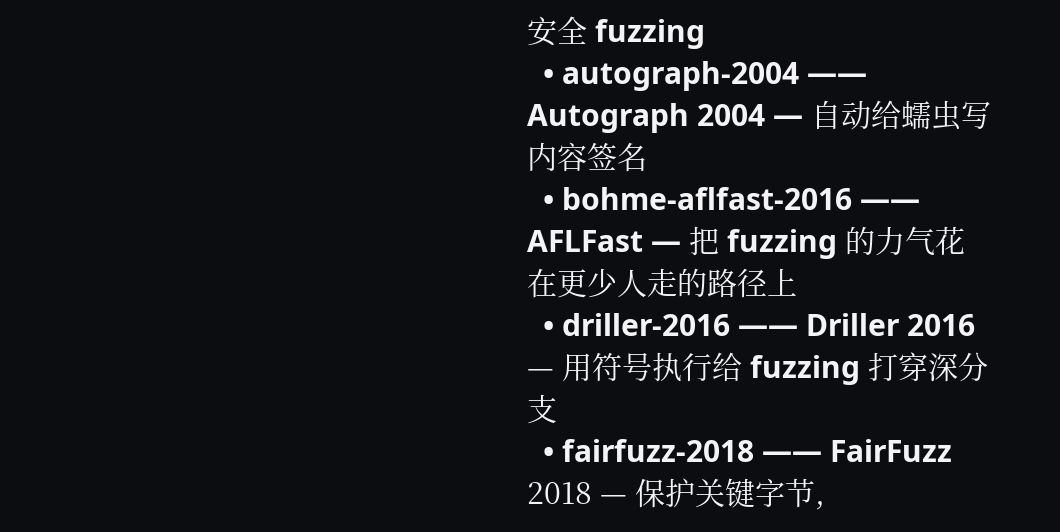安全 fuzzing
  • autograph-2004 —— Autograph 2004 — 自动给蠕虫写内容签名
  • bohme-aflfast-2016 —— AFLFast — 把 fuzzing 的力气花在更少人走的路径上
  • driller-2016 —— Driller 2016 — 用符号执行给 fuzzing 打穿深分支
  • fairfuzz-2018 —— FairFuzz 2018 — 保护关键字节,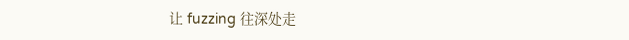让 fuzzing 往深处走